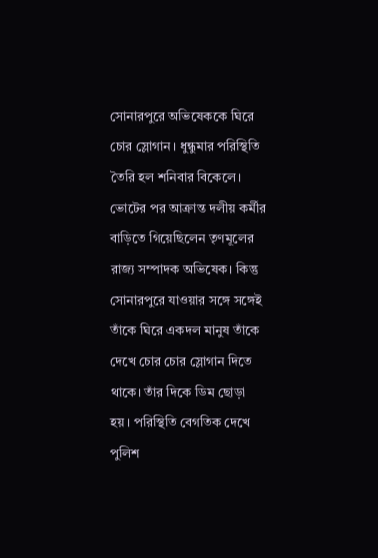সোনারপুরে অভিষেককে ঘিরে চোর স্লোগান। ধুন্ধুমার পরিস্থিতি তৈরি হল শনিবার বিকেলে। ভোটের পর আক্রান্ত দলীয় কর্মীর বাড়িতে গিয়েছিলেন তৃণমূলের রাজ্য সম্পাদক অভিষেক। কিন্তু সোনারপুরে যাওয়ার সঙ্গে সঙ্গেই তাঁকে ঘিরে একদল মানুষ তাঁকে দেখে চোর চোর স্লোগান দিতে থাকে। তাঁর দিকে ডিম ছোড়া হয়। পরিস্থিতি বেগতিক দেখে পুলিশ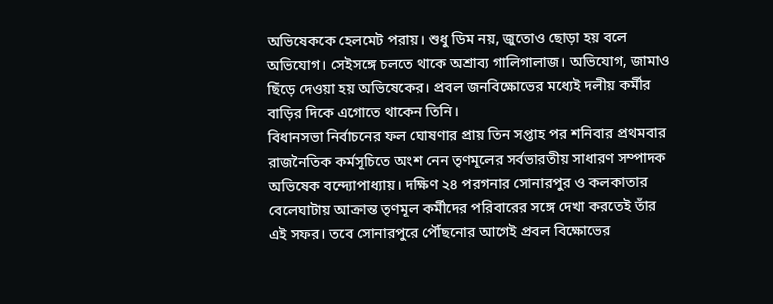অভিষেককে হেলমেট পরায়। শুধু ডিম নয়, জুতোও ছোড়া হয় বলে অভিযোগ। সেইসঙ্গে চলতে থাকে অশ্রাব্য গালিগালাজ। অভিযোগ, জামাও ছিঁড়ে দেওয়া হয় অভিষেকের। প্রবল জনবিক্ষোভের মধ্যেই দলীয় কর্মীর বাড়ির দিকে এগোতে থাকেন তিনি।
বিধানসভা নির্বাচনের ফল ঘোষণার প্রায় তিন সপ্তাহ পর শনিবার প্রথমবার রাজনৈতিক কর্মসূচিতে অংশ নেন তৃণমূলের সর্বভারতীয় সাধারণ সম্পাদক অভিষেক বন্দ্যোপাধ্যায়। দক্ষিণ ২৪ পরগনার সোনারপুর ও কলকাতার বেলেঘাটায় আক্রান্ত তৃণমূল কর্মীদের পরিবারের সঙ্গে দেখা করতেই তাঁর এই সফর। তবে সোনারপুরে পৌঁছনোর আগেই প্রবল বিক্ষোভের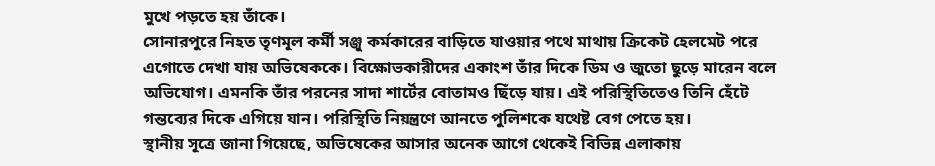মুখে পড়তে হয় তাঁকে।
সোনারপুরে নিহত তৃণমূল কর্মী সঞ্জু কর্মকারের বাড়িতে যাওয়ার পথে মাথায় ক্রিকেট হেলমেট পরে এগোতে দেখা যায় অভিষেককে। বিক্ষোভকারীদের একাংশ তাঁর দিকে ডিম ও জুতো ছুড়ে মারেন বলে অভিযোগ। এমনকি তাঁর পরনের সাদা শার্টের বোতামও ছিঁড়ে যায়। এই পরিস্থিতিতেও তিনি হেঁটে গন্তব্যের দিকে এগিয়ে যান। পরিস্থিতি নিয়ন্ত্রণে আনতে পুলিশকে যথেষ্ট বেগ পেতে হয়।
স্থানীয় সূত্রে জানা গিয়েছে, অভিষেকের আসার অনেক আগে থেকেই বিভিন্ন এলাকায়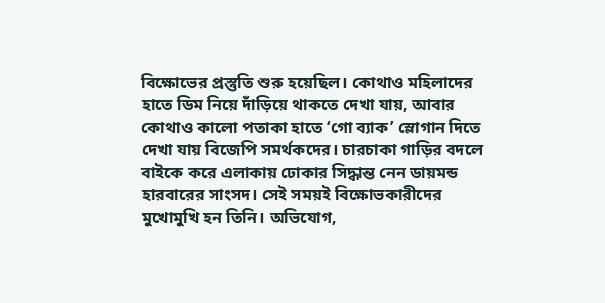বিক্ষোভের প্রস্তুতি শুরু হয়েছিল। কোথাও মহিলাদের হাতে ডিম নিয়ে দাঁড়িয়ে থাকতে দেখা যায়, আবার কোথাও কালো পতাকা হাতে ‘গো ব্যাক’ স্লোগান দিতে দেখা যায় বিজেপি সমর্থকদের। চারচাকা গাড়ির বদলে বাইকে করে এলাকায় ঢোকার সিদ্ধান্ত নেন ডায়মন্ড হারবারের সাংসদ। সেই সময়ই বিক্ষোভকারীদের মুখোমুখি হন তিনি। অভিযোগ,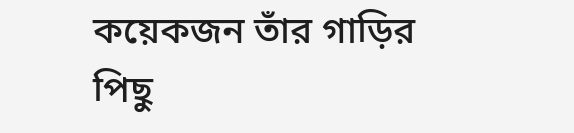কয়েকজন তাঁর গাড়ির পিছু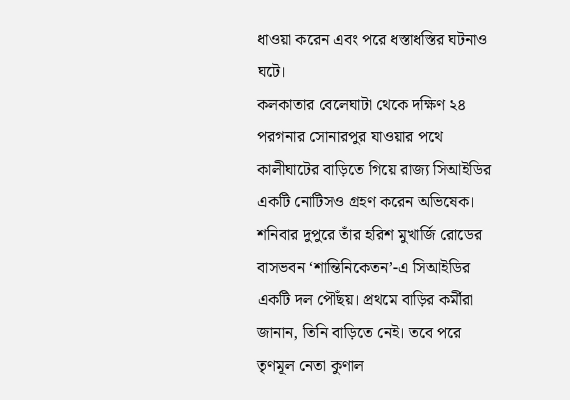ধাওয়া করেন এবং পরে ধস্তাধস্তির ঘটনাও ঘটে।
কলকাতার বেলেঘাটা থেকে দক্ষিণ ২৪ পরগনার সোনারপুর যাওয়ার পথে কালীঘাটের বাড়িতে গিয়ে রাজ্য সিআইডির একটি নোটিসও গ্রহণ করেন অভিষেক। শনিবার দুপুরে তাঁর হরিশ মুখার্জি রোডের বাসভবন ‘শান্তিনিকেতন’-এ সিআইডির একটি দল পৌঁছয়। প্রথমে বাড়ির কর্মীরা জানান, তিনি বাড়িতে নেই। তবে পরে তৃণমূল নেতা কুণাল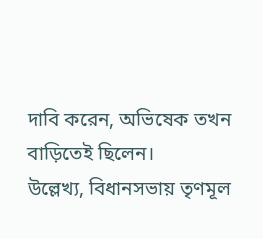দাবি করেন, অভিষেক তখন বাড়িতেই ছিলেন।
উল্লেখ্য, বিধানসভায় তৃণমূল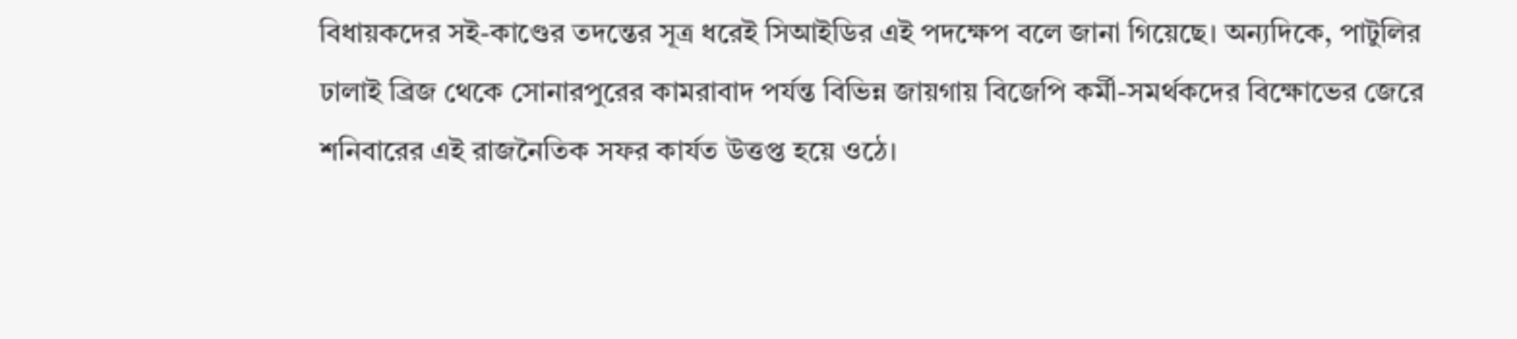বিধায়কদের সই-কাণ্ডের তদন্তের সূত্র ধরেই সিআইডির এই পদক্ষেপ বলে জানা গিয়েছে। অন্যদিকে, পাটুলির ঢালাই ব্রিজ থেকে সোনারপুরের কামরাবাদ পর্যন্ত বিভিন্ন জায়গায় বিজেপি কর্মী-সমর্থকদের বিক্ষোভের জেরে শনিবারের এই রাজনৈতিক সফর কার্যত উত্তপ্ত হয়ে ওঠে।